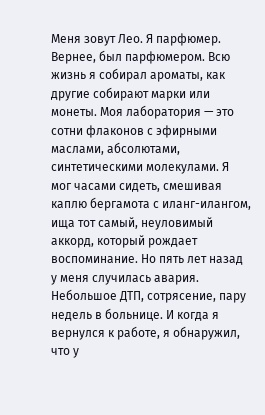Меня зовут Лео. Я парфюмер. Вернее, был парфюмером. Всю жизнь я собирал ароматы, как другие собирают марки или монеты. Моя лаборатория — это сотни флаконов с эфирными маслами, абсолютами, синтетическими молекулами. Я мог часами сидеть, смешивая каплю бергамота с иланг-илангом, ища тот самый, неуловимый аккорд, который рождает воспоминание. Но пять лет назад у меня случилась авария. Небольшое ДТП, сотрясение, пару недель в больнице. И когда я вернулся к работе, я обнаружил, что у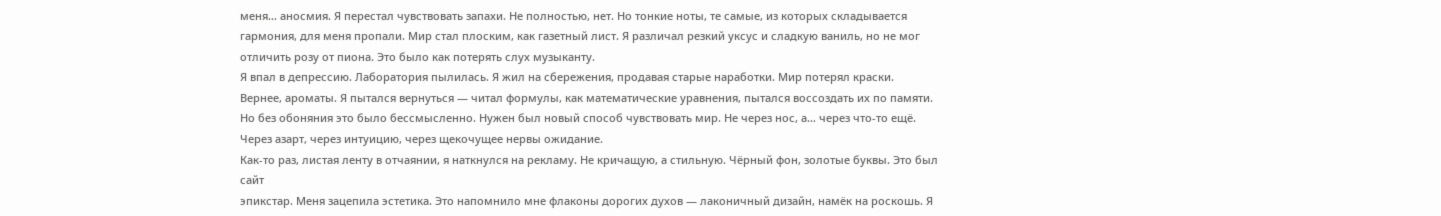меня… аносмия. Я перестал чувствовать запахи. Не полностью, нет. Но тонкие ноты, те самые, из которых складывается гармония, для меня пропали. Мир стал плоским, как газетный лист. Я различал резкий уксус и сладкую ваниль, но не мог отличить розу от пиона. Это было как потерять слух музыканту.
Я впал в депрессию. Лаборатория пылилась. Я жил на сбережения, продавая старые наработки. Мир потерял краски. Вернее, ароматы. Я пытался вернуться — читал формулы, как математические уравнения, пытался воссоздать их по памяти. Но без обоняния это было бессмысленно. Нужен был новый способ чувствовать мир. Не через нос, а… через что-то ещё. Через азарт, через интуицию, через щекочущее нервы ожидание.
Как-то раз, листая ленту в отчаянии, я наткнулся на рекламу. Не кричащую, а стильную. Чёрный фон, золотые буквы. Это был сайт
эпикстар. Меня зацепила эстетика. Это напомнило мне флаконы дорогих духов — лаконичный дизайн, намёк на роскошь. Я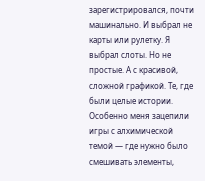зарегистрировался, почти машинально. И выбрал не карты или рулетку. Я выбрал слоты. Но не простые. А с красивой, сложной графикой. Те, где были целые истории. Особенно меня зацепили игры с алхимической темой — где нужно было смешивать элементы,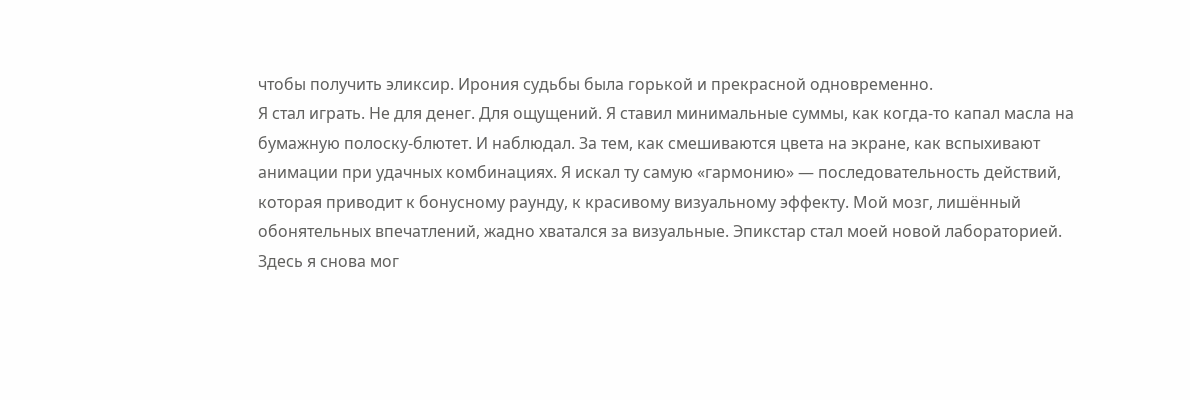чтобы получить эликсир. Ирония судьбы была горькой и прекрасной одновременно.
Я стал играть. Не для денег. Для ощущений. Я ставил минимальные суммы, как когда-то капал масла на бумажную полоску-блютет. И наблюдал. За тем, как смешиваются цвета на экране, как вспыхивают анимации при удачных комбинациях. Я искал ту самую «гармонию» — последовательность действий, которая приводит к бонусному раунду, к красивому визуальному эффекту. Мой мозг, лишённый обонятельных впечатлений, жадно хватался за визуальные. Эпикстар стал моей новой лабораторией. Здесь я снова мог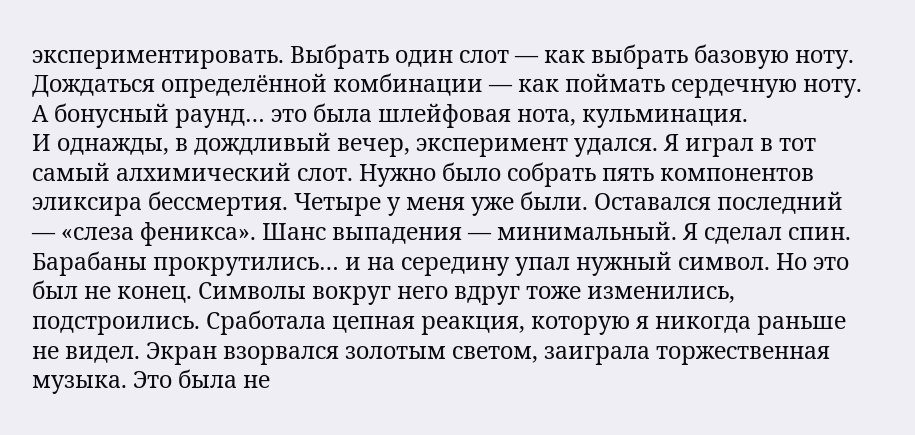экспериментировать. Выбрать один слот — как выбрать базовую ноту. Дождаться определённой комбинации — как поймать сердечную ноту. А бонусный раунд… это была шлейфовая нота, кульминация.
И однажды, в дождливый вечер, эксперимент удался. Я играл в тот самый алхимический слот. Нужно было собрать пять компонентов эликсира бессмертия. Четыре у меня уже были. Оставался последний — «слеза феникса». Шанс выпадения — минимальный. Я сделал спин. Барабаны прокрутились… и на середину упал нужный символ. Но это был не конец. Символы вокруг него вдруг тоже изменились, подстроились. Сработала цепная реакция, которую я никогда раньше не видел. Экран взорвался золотым светом, заиграла торжественная музыка. Это была не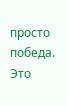просто победа. Это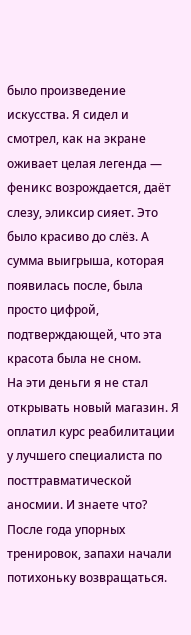было произведение искусства. Я сидел и смотрел, как на экране оживает целая легенда — феникс возрождается, даёт слезу, эликсир сияет. Это было красиво до слёз. А сумма выигрыша, которая появилась после, была просто цифрой, подтверждающей, что эта красота была не сном.
На эти деньги я не стал открывать новый магазин. Я оплатил курс реабилитации у лучшего специалиста по посттравматической аносмии. И знаете что? После года упорных тренировок, запахи начали потихоньку возвращаться.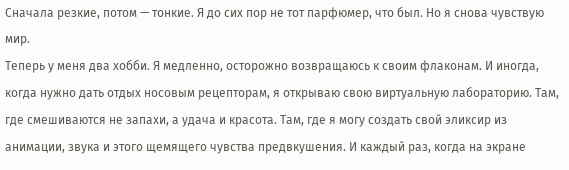Сначала резкие, потом — тонкие. Я до сих пор не тот парфюмер, что был. Но я снова чувствую мир.
Теперь у меня два хобби. Я медленно, осторожно возвращаюсь к своим флаконам. И иногда, когда нужно дать отдых носовым рецепторам, я открываю свою виртуальную лабораторию. Там, где смешиваются не запахи, а удача и красота. Там, где я могу создать свой эликсир из анимации, звука и этого щемящего чувства предвкушения. И каждый раз, когда на экране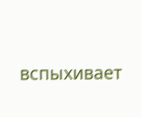вспыхивает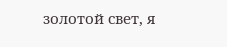золотой свет, я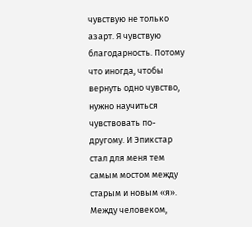чувствую не только азарт. Я чувствую благодарность. Потому что иногда, чтобы вернуть одно чувство, нужно научиться чувствовать по-другому. И Эпикстар стал для меня тем самым мостом между старым и новым «я». Между человеком,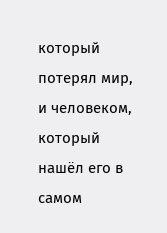который потерял мир, и человеком, который нашёл его в самом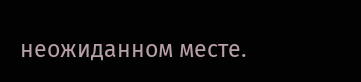неожиданном месте.